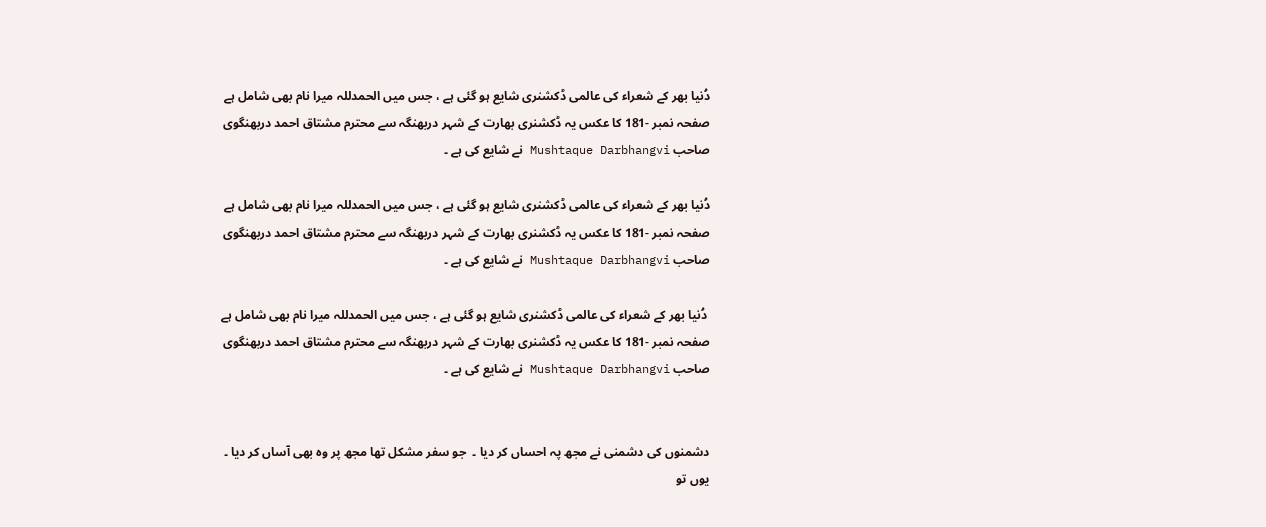دُنیا بھر کے شعراء کی عالمی ڈکشنری شایع ہو گئی ہے ، جس میں الحمدللہ میرا نام بھی شامل ہے صفحہ نمبر -181 کا عکس یہ ڈکشنری بھارت کے شہر دربھنگہ سے محترم مشتاق احمد دربھنگوی صاحب Mushtaque Darbhangvi نے شایع کی ہے ۔

دُنیا بھر کے شعراء کی عالمی ڈکشنری شایع ہو گئی ہے ، جس میں الحمدللہ میرا نام بھی شامل ہے صفحہ نمبر -181 کا عکس یہ ڈکشنری بھارت کے شہر دربھنگہ سے محترم مشتاق احمد دربھنگوی صاحب Mushtaque Darbhangvi نے شایع کی ہے ۔

 دُنیا بھر کے شعراء کی عالمی ڈکشنری شایع ہو گئی ہے ، جس میں الحمدللہ میرا نام بھی شامل ہے صفحہ نمبر -181 کا عکس یہ ڈکشنری بھارت کے شہر دربھنگہ سے محترم مشتاق احمد دربھنگوی صاحب Mushtaque Darbhangvi نے شایع کی ہے ۔


دشمنوں کی دشمنی نے مجھ پہ احساں کر دیا ۔  جو سفر مشکل تھا مجھ پر وہ بھی آساں کر دیا ۔   یوں تو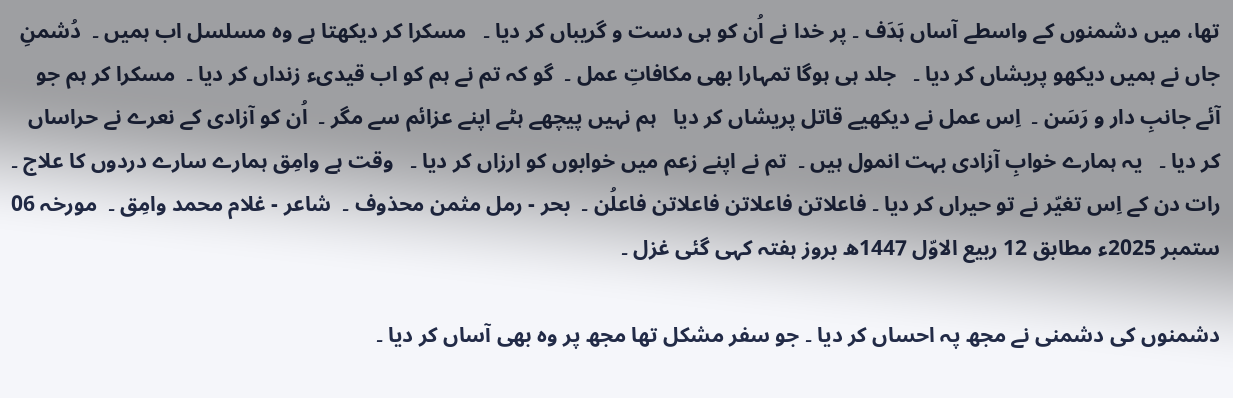تھا، میں دشمنوں کے واسطے آساں ہَدَف ۔ پر خدا نے اُن کو ہی دست و گریباں کر دیا ۔   مسکرا کر دیکھتا ہے وہ مسلسل اب ہمیں ۔  دُشمنِ جاں نے ہمیں دیکھو پریشاں کر دیا ۔   جلد ہی ہوگا تمہارا بھی مکافاتِ عمل ۔  گو کہ تم نے ہم کو اب قیدیء زنداں کر دیا ۔  مسکرا کر ہم جو آئے جانبِ دار و رَسَن ۔  اِس عمل نے دیکھیے قاتل پریشاں کر دیا   ہم نہیں پیچھے ہٹے اپنے عزائم سے مگر ۔  اُن کو آزادی کے نعرے نے حراساں کر دیا ۔   یہ ہمارے خوابِ آزادی بہت انمول ہیں ۔  تم نے اپنے زعم میں خوابوں کو ارزاں کر دیا ۔   وقت ہے وامِق ہمارے سارے دردوں کا علاج ۔  رات دن کے اِس تغیّر نے تو حیراں کر دیا ۔ فاعلاتن فاعلاتن فاعلاتن فاعلُن ۔  بحر - رمل مثمن محذوف ۔  شاعر - غلام محمد وامِق ۔  مورخہ 06 ستمبر 2025ء مطابق 12 ربیع الاوّل 1447ھ بروز ہفتہ کہی گئی غزل ۔

دشمنوں کی دشمنی نے مجھ پہ احساں کر دیا ۔ جو سفر مشکل تھا مجھ پر وہ بھی آساں کر دیا ۔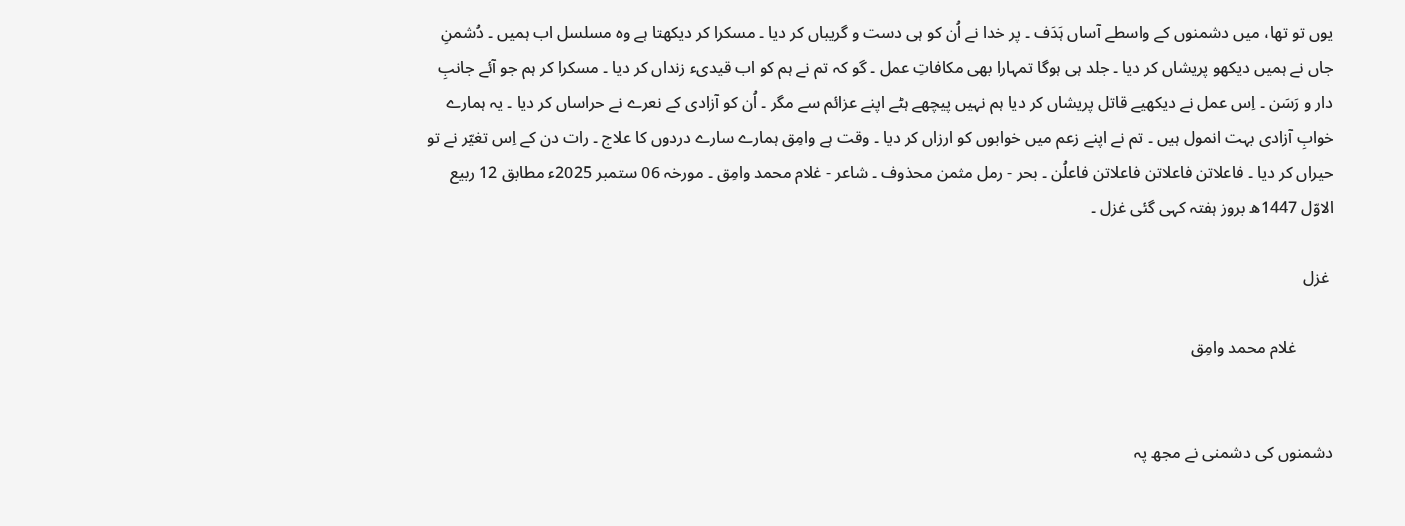یوں تو تھا، میں دشمنوں کے واسطے آساں ہَدَف ۔ پر خدا نے اُن کو ہی دست و گریباں کر دیا ۔ مسکرا کر دیکھتا ہے وہ مسلسل اب ہمیں ۔ دُشمنِ جاں نے ہمیں دیکھو پریشاں کر دیا ۔ جلد ہی ہوگا تمہارا بھی مکافاتِ عمل ۔ گو کہ تم نے ہم کو اب قیدیء زنداں کر دیا ۔ مسکرا کر ہم جو آئے جانبِ دار و رَسَن ۔ اِس عمل نے دیکھیے قاتل پریشاں کر دیا ہم نہیں پیچھے ہٹے اپنے عزائم سے مگر ۔ اُن کو آزادی کے نعرے نے حراساں کر دیا ۔ یہ ہمارے خوابِ آزادی بہت انمول ہیں ۔ تم نے اپنے زعم میں خوابوں کو ارزاں کر دیا ۔ وقت ہے وامِق ہمارے سارے دردوں کا علاج ۔ رات دن کے اِس تغیّر نے تو حیراں کر دیا ۔ فاعلاتن فاعلاتن فاعلاتن فاعلُن ۔ بحر - رمل مثمن محذوف ۔ شاعر - غلام محمد وامِق ۔ مورخہ 06 ستمبر 2025ء مطابق 12 ربیع الاوّل 1447ھ بروز ہفتہ کہی گئی غزل ۔

 غزل

         غلام محمد وامِق


دشمنوں کی دشمنی نے مجھ پہ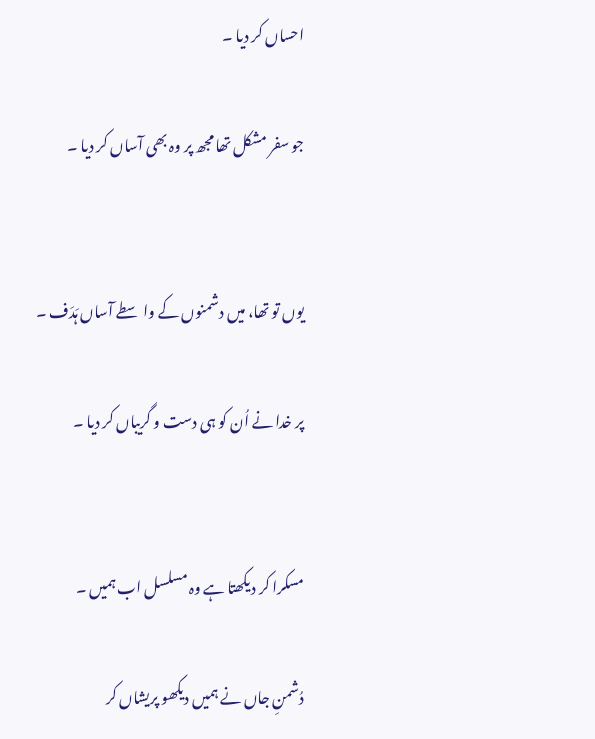احساں کر دیا ۔

جو سفر مشکل تھا مجھ پر وہ بھی آساں کر دیا ۔


یوں تو تھا، میں دشمنوں کے واسطے آساں ہَدَف ۔

پر خدا نے اُن کو ہی دست و گریباں کر دیا ۔


مسکرا کر دیکھتا ہے وہ مسلسل اب ہمیں ۔

دُشمنِ جاں نے ہمیں دیکھو پریشاں کر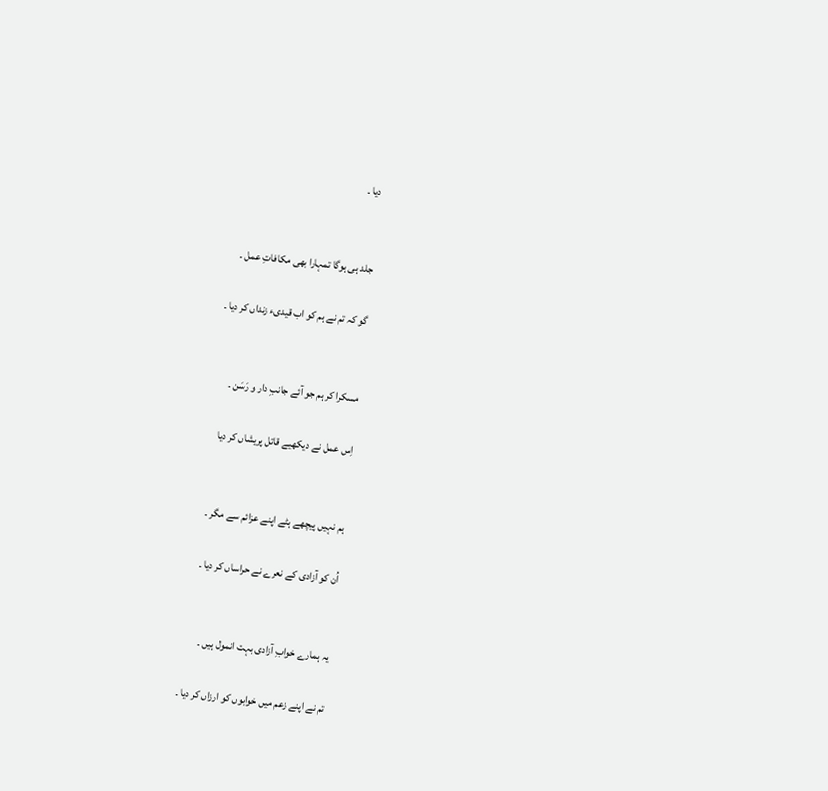دیا ۔


جلد ہی ہوگا تمہارا بھی مکافاتِ عمل ۔

گو کہ تم نے ہم کو اب قیدیء زنداں کر دیا ۔


مسکرا کر ہم جو آئے جانبِ دار و رَسَن ۔

اِس عمل نے دیکھیے قاتل پریشاں کر دیا


ہم نہیں پیچھے ہٹے اپنے عزائم سے مگر ۔

اُن کو آزادی کے نعرے نے حراساں کر دیا ۔


یہ ہمارے خوابِ آزادی بہت انمول ہیں ۔

تم نے اپنے زعم میں خوابوں کو ارزاں کر دیا ۔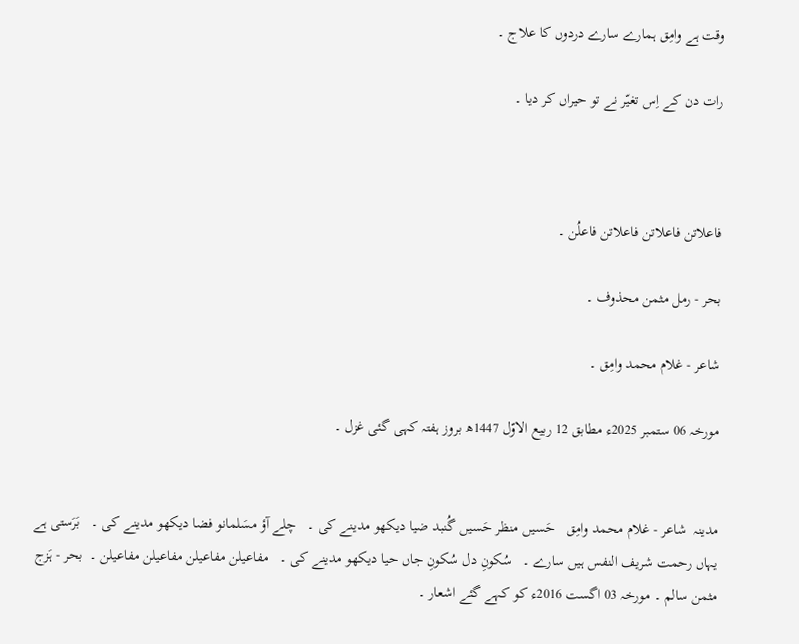وقت ہے وامِق ہمارے سارے دردوں کا علاج ۔

رات دن کے اِس تغیّر نے تو حیراں کر دیا ۔



فاعلاتن فاعلاتن فاعلاتن فاعلُن ۔

بحر - رمل مثمن محذوف ۔

شاعر - غلام محمد وامِق ۔

مورخہ 06 ستمبر 2025ء مطابق 12 ربیع الاوّل 1447ھ بروز ہفتہ کہی گئی غزل ۔


مدینہ  شاعر - غلام محمد وامِق   حَسیں منظر حَسیں گُنبد ضیا دیکھو مدینے کی ۔   چلے آؤ مسَلمانو فضا دیکھو مدینے کی ۔   بَرَستی ہے یہاں رحمت شریف النفس ہیں سارے ۔   سُکونِ دل سُکونِ جاں حیا دیکھو مدینے کی ۔   مفاعیلن مفاعیلن مفاعیلن مفاعیلن ۔  بحر - ہَزج مثمن سالم ۔ مورخہ 03 اگست 2016ء کو کہے گئے اشعار ۔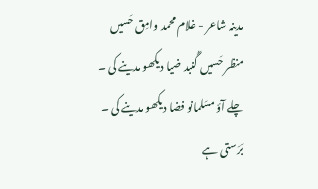مدینہ شاعر - غلام محمد وامِق حَسیں منظر حَسیں گُنبد ضیا دیکھو مدینے کی ۔ چلے آؤ مسَلمانو فضا دیکھو مدینے کی ۔ بَرَستی ہے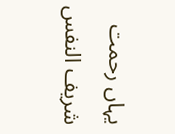یہاں رحمت شریف النفس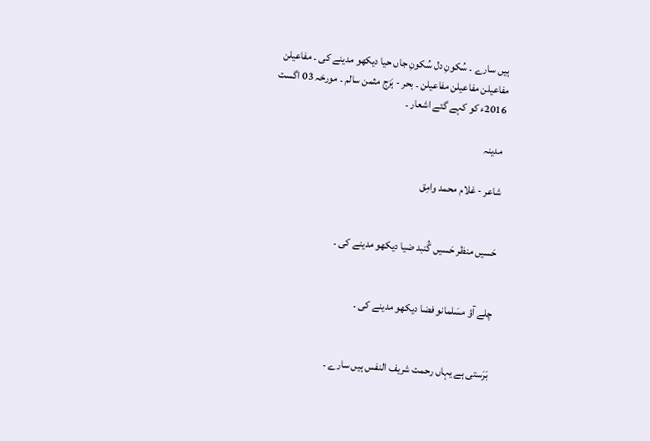ہیں سارے ۔ سُکونِ دل سُکونِ جاں حیا دیکھو مدینے کی ۔ مفاعیلن مفاعیلن مفاعیلن مفاعیلن ۔ بحر - ہَزج مثمن سالم ۔ مورخہ 03 اگست 2016ء کو کہے گئے اشعار ۔

 مدینہ

شاعر - غلام محمد وامِق


حَسیں منظر حَسیں گُنبد ضیا دیکھو مدینے کی ۔


چلے آؤ مسَلمانو فضا دیکھو مدینے کی ۔


بَرَستی ہے یہاں رحمت شریف النفس ہیں سارے ۔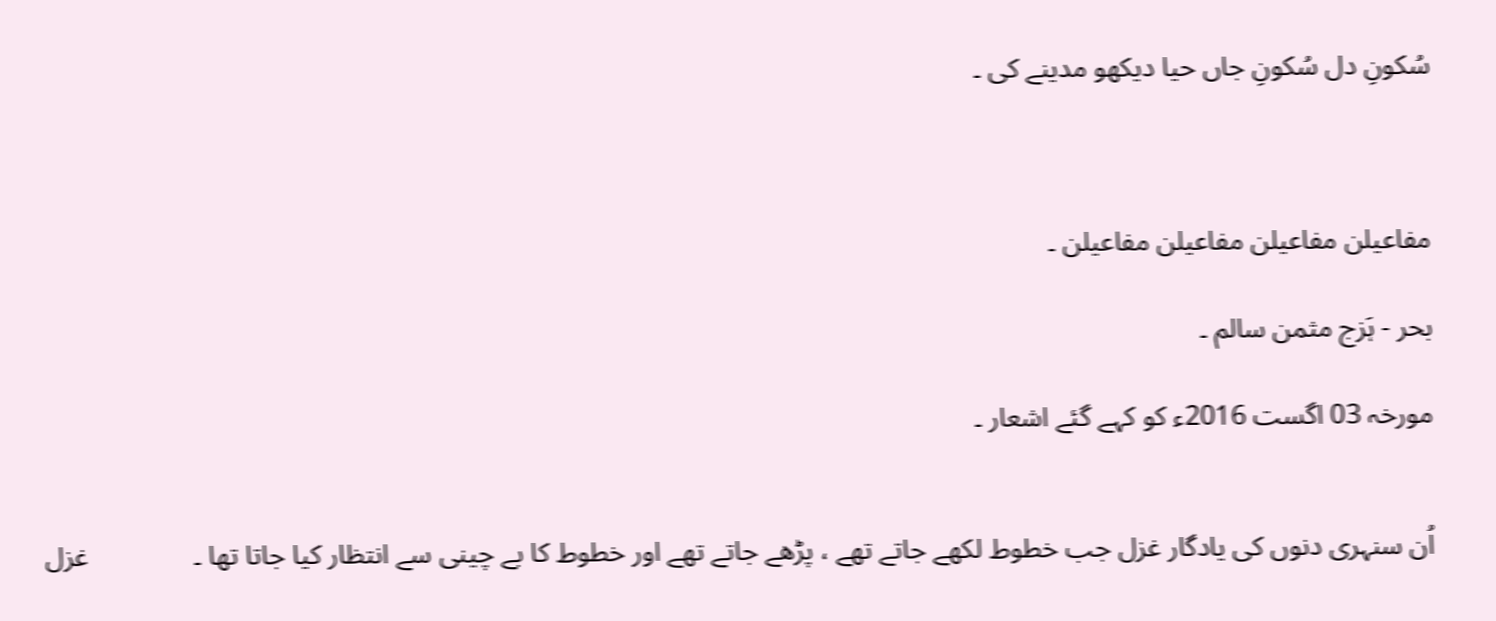سُکونِ دل سُکونِ جاں حیا دیکھو مدینے کی ۔



مفاعیلن مفاعیلن مفاعیلن مفاعیلن ۔

بحر - ہَزج مثمن سالم ۔

مورخہ 03 اگست 2016ء کو کہے گئے اشعار ۔


اُن سنہری دنوں کی یادگار غزل جب خطوط لکھے جاتے تھے ، پڑھے جاتے تھے اور خطوط کا بے چینی سے انتظار کیا جاتا تھا ۔               غزل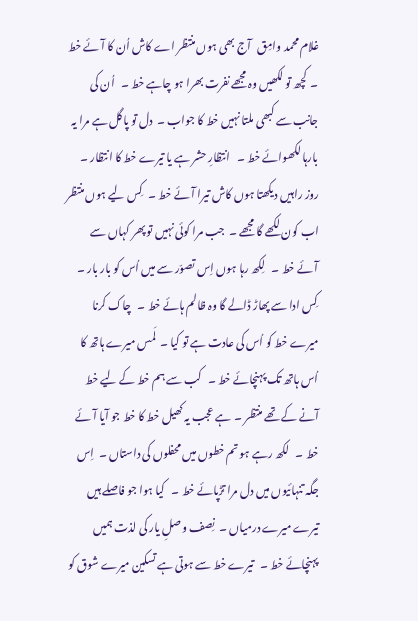غلام محمد وامِق   آج بھی ہوں منتظر اے کاش اُن کا آئے خط ۔  کچھ تو لکھیں وہ مجھے نفرت بھرا ہو چاہے خط ۔   اُن کی جانب سے کبھی ملتا نہیں خط کا جواب ۔  دل تو پاگل ہے مرا یہ بارہا لکھوائے خط ۔   انتظارِ حشر ہے یا تیرے خط کا انتظار ۔  روز راہیں دیکھتا ہوں کاش تیرا آئے خط ۔   کِس لیے ہوں منتظر اب کون لکھے گا مجھے ۔  جب مرا کوئی نہیں تو پھر کہاں سے آئے خط ۔   لِکھ رہا ہوں اِس تصوّر سے میں اُس کو بار بار ۔  کِس ادا سے پھاڑ ڈالے گا وہ ظالم ہائے خط ۔   چاک کرنا میرے خط کو اُس کی عادت ہے تو کیا ۔  لَمس میرے ہاتھ کا اُس ہاتھ تک پہنچائے خط ۔   کب سے ہم خط کے لیے خط آنے کے تھے منتظر ۔  ہے عجب یہ کھیل خط کا خط جو آیا آئے خط ۔   لکھ رہے ہو تم خطوں میں محفلوں کی داستاں ۔  اِس جگہ تنہائیوں میں دل مرا تڑپائے خط ۔   کیا ہوا جو فاصلے ہیں تیرے میرے درمیاں ۔  نِصف وصلِ یار کی لذت ہمیں پہنچائے خط ۔   تیرے خط سے ہوتی ہے تسکین میرے شوق کو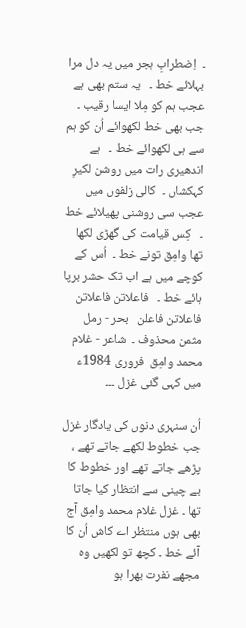۔  اِضطرابِ ہجر میں یہ دل مرا بہلائے خط ۔   یہ ستم بھی ہے عجب ہم کو مِلا ایسا رقیب ۔  جب بھی خط لکھوائے اُن کو ہم سے ہی لکھوائے خط ۔   ہے اندھیری رات میں روشن لکیرِ کہکشاں ۔  کالی زلفوں میں عجب سی روشنی پھیلائے خط ۔   کِس قیامت کی گھڑی لکھا تھا وامِق تونے خط ۔  اُس کے کوچے میں ہے اب تک حشر برپا ہائے خط ۔   فاعلاتن فاعلاتن فاعلاتن فاعلن   بحر - رمل مثمن محذوف ۔  شاعر - غلام محمد وامِق  فروری 1984ء میں کہی گئی غزل ۔۔۔

اُن سنہری دنوں کی یادگار غزل جب خطوط لکھے جاتے تھے ، پڑھے جاتے تھے اور خطوط کا بے چینی سے انتظار کیا جاتا تھا ۔ غزل غلام محمد وامِق آج بھی ہوں منتظر اے کاش اُن کا آئے خط ۔ کچھ تو لکھیں وہ مجھے نفرت بھرا ہو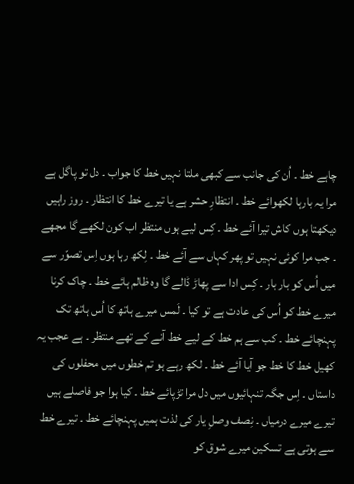چاہے خط ۔ اُن کی جانب سے کبھی ملتا نہیں خط کا جواب ۔ دل تو پاگل ہے مرا یہ بارہا لکھوائے خط ۔ انتظارِ حشر ہے یا تیرے خط کا انتظار ۔ روز راہیں دیکھتا ہوں کاش تیرا آئے خط ۔ کِس لیے ہوں منتظر اب کون لکھے گا مجھے ۔ جب مرا کوئی نہیں تو پھر کہاں سے آئے خط ۔ لِکھ رہا ہوں اِس تصوّر سے میں اُس کو بار بار ۔ کِس ادا سے پھاڑ ڈالے گا وہ ظالم ہائے خط ۔ چاک کرنا میرے خط کو اُس کی عادت ہے تو کیا ۔ لَمس میرے ہاتھ کا اُس ہاتھ تک پہنچائے خط ۔ کب سے ہم خط کے لیے خط آنے کے تھے منتظر ۔ ہے عجب یہ کھیل خط کا خط جو آیا آئے خط ۔ لکھ رہے ہو تم خطوں میں محفلوں کی داستاں ۔ اِس جگہ تنہائیوں میں دل مرا تڑپائے خط ۔ کیا ہوا جو فاصلے ہیں تیرے میرے درمیاں ۔ نِصف وصلِ یار کی لذت ہمیں پہنچائے خط ۔ تیرے خط سے ہوتی ہے تسکین میرے شوق کو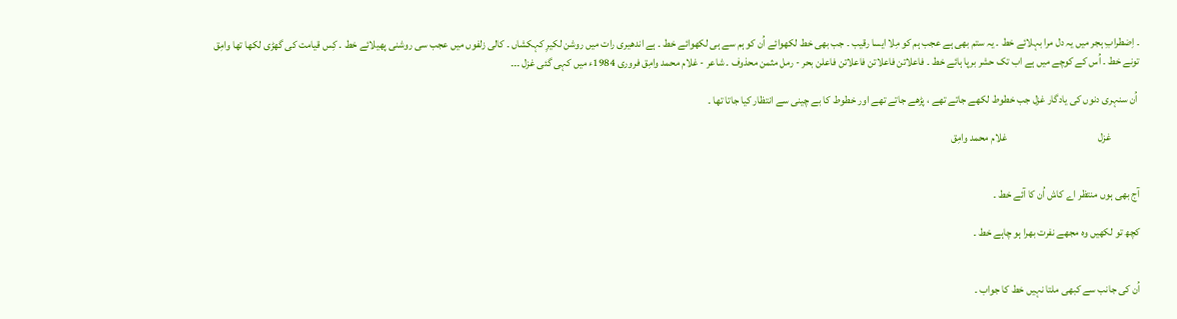۔ اِضطرابِ ہجر میں یہ دل مرا بہلائے خط ۔ یہ ستم بھی ہے عجب ہم کو مِلا ایسا رقیب ۔ جب بھی خط لکھوائے اُن کو ہم سے ہی لکھوائے خط ۔ ہے اندھیری رات میں روشن لکیرِ کہکشاں ۔ کالی زلفوں میں عجب سی روشنی پھیلائے خط ۔ کِس قیامت کی گھڑی لکھا تھا وامِق تونے خط ۔ اُس کے کوچے میں ہے اب تک حشر برپا ہائے خط ۔ فاعلاتن فاعلاتن فاعلاتن فاعلن بحر - رمل مثمن محذوف ۔ شاعر - غلام محمد وامِق فروری 1984ء میں کہی گئی غزل ۔۔۔

 اُن سنہری دنوں کی یادگار غزل جب خطوط لکھے جاتے تھے ، پڑھے جاتے تھے اور خطوط کا بے چینی سے انتظار کیا جاتا تھا ۔

             غزل                                           غلام محمد وامِق


آج بھی ہوں منتظر اے کاش اُن کا آئے خط ۔

کچھ تو لکھیں وہ مجھے نفرت بھرا ہو چاہے خط ۔


اُن کی جانب سے کبھی ملتا نہیں خط کا جواب ۔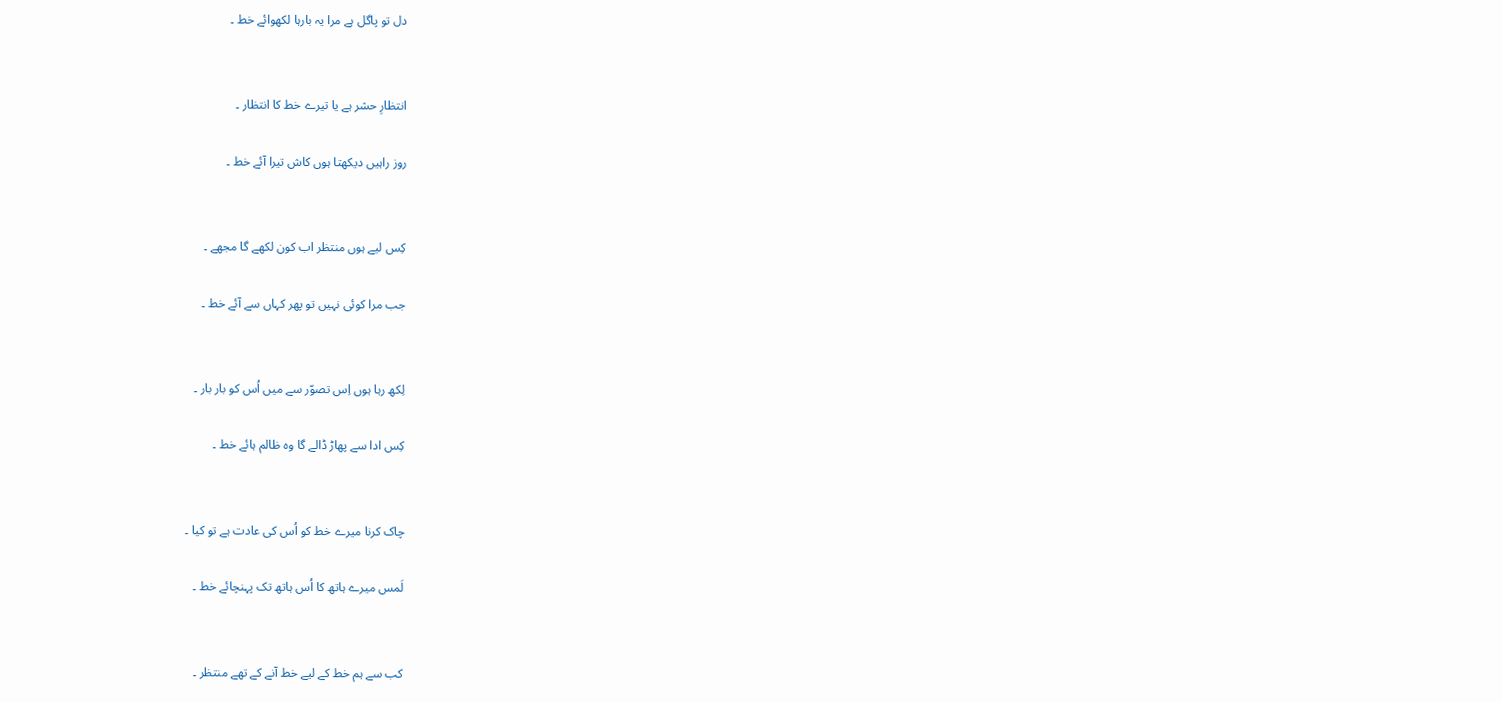دل تو پاگل ہے مرا یہ بارہا لکھوائے خط ۔


انتظارِ حشر ہے یا تیرے خط کا انتظار ۔

روز راہیں دیکھتا ہوں کاش تیرا آئے خط ۔


کِس لیے ہوں منتظر اب کون لکھے گا مجھے ۔

جب مرا کوئی نہیں تو پھر کہاں سے آئے خط ۔


لِکھ رہا ہوں اِس تصوّر سے میں اُس کو بار بار ۔

کِس ادا سے پھاڑ ڈالے گا وہ ظالم ہائے خط ۔


چاک کرنا میرے خط کو اُس کی عادت ہے تو کیا ۔

لَمس میرے ہاتھ کا اُس ہاتھ تک پہنچائے خط ۔


کب سے ہم خط کے لیے خط آنے کے تھے منتظر ۔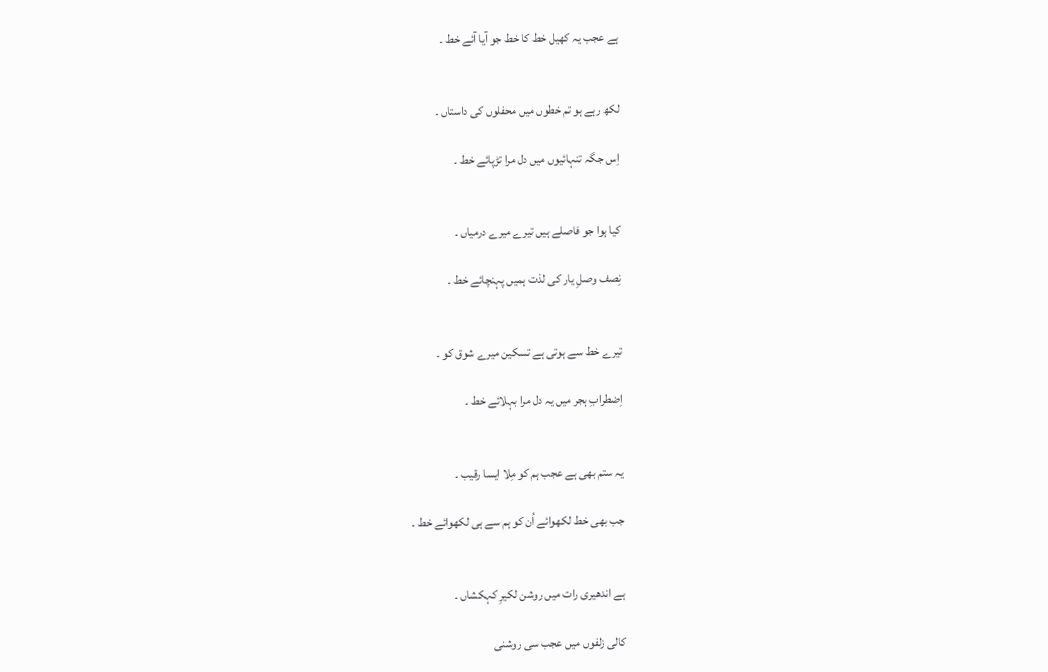ہے عجب یہ کھیل خط کا خط جو آیا آئے خط ۔


لکھ رہے ہو تم خطوں میں محفلوں کی داستاں ۔

اِس جگہ تنہائیوں میں دل مرا تڑپائے خط ۔


کیا ہوا جو فاصلے ہیں تیرے میرے درمیاں ۔

نِصف وصلِ یار کی لذت ہمیں پہنچائے خط ۔


تیرے خط سے ہوتی ہے تسکین میرے شوق کو ۔

اِضطرابِ ہجر میں یہ دل مرا بہلائے خط ۔


یہ ستم بھی ہے عجب ہم کو مِلا ایسا رقیب ۔

جب بھی خط لکھوائے اُن کو ہم سے ہی لکھوائے خط ۔


ہے اندھیری رات میں روشن لکیرِ کہکشاں ۔

کالی زلفوں میں عجب سی روشنی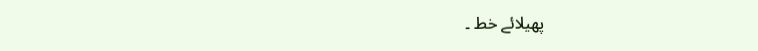پھیلائے خط ۔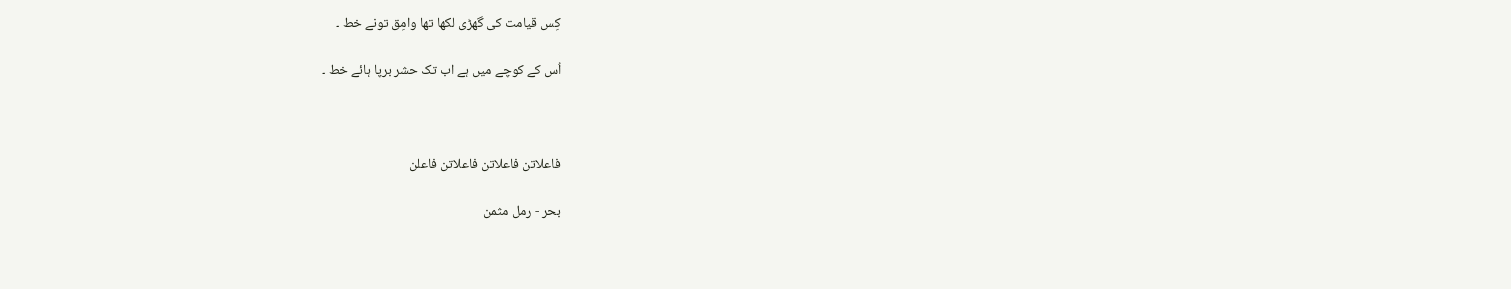کِس قیامت کی گھڑی لکھا تھا وامِق تونے خط ۔

اُس کے کوچے میں ہے اب تک حشر برپا ہائے خط ۔



فاعلاتن فاعلاتن فاعلاتن فاعلن

بحر - رمل مثمن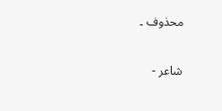محذوف ۔

شاعر -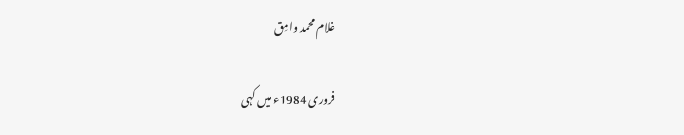غلام محمد وامِق

فروری 1984ء میں کہی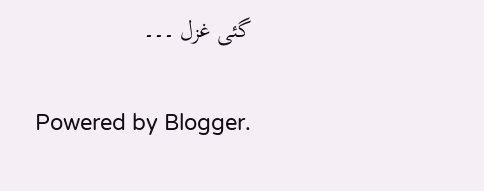گئی غزل ۔۔۔


Powered by Blogger.